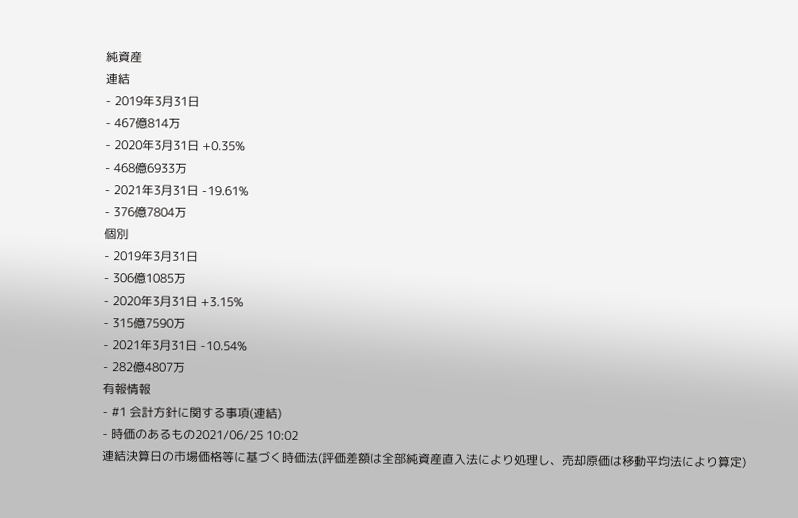純資産
連結
- 2019年3月31日
- 467億814万
- 2020年3月31日 +0.35%
- 468億6933万
- 2021年3月31日 -19.61%
- 376億7804万
個別
- 2019年3月31日
- 306億1085万
- 2020年3月31日 +3.15%
- 315億7590万
- 2021年3月31日 -10.54%
- 282億4807万
有報情報
- #1 会計方針に関する事項(連結)
- 時価のあるもの2021/06/25 10:02
連結決算日の市場価格等に基づく時価法(評価差額は全部純資産直入法により処理し、売却原価は移動平均法により算定)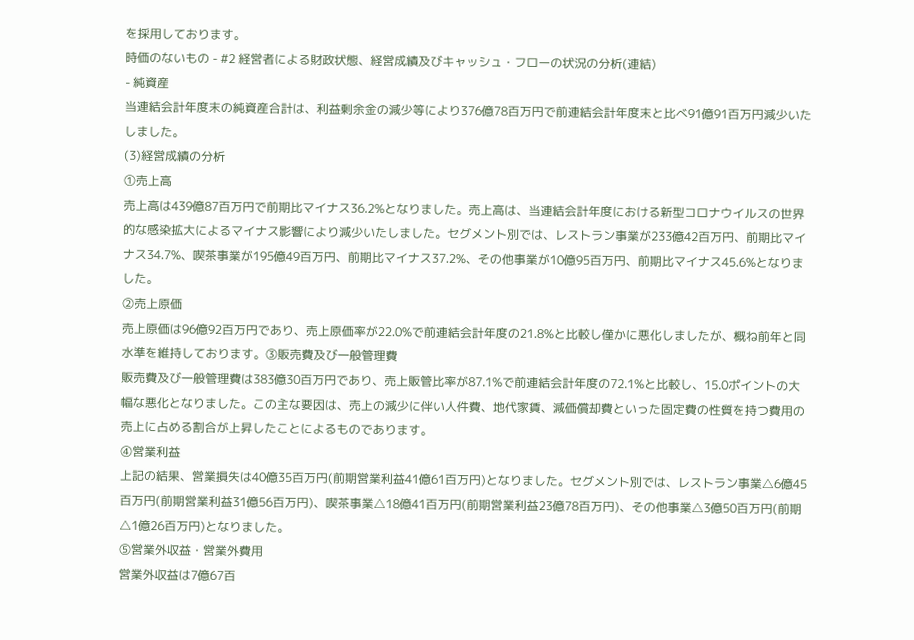を採用しております。
時価のないもの - #2 経営者による財政状態、経営成績及びキャッシュ・フローの状況の分析(連結)
- 純資産
当連結会計年度末の純資産合計は、利益剰余金の減少等により376億78百万円で前連結会計年度末と比べ91億91百万円減少いたしました。
(3)経営成績の分析
①売上高
売上高は439億87百万円で前期比マイナス36.2%となりました。売上高は、当連結会計年度における新型コロナウイルスの世界的な感染拡大によるマイナス影響により減少いたしました。セグメント別では、レストラン事業が233億42百万円、前期比マイナス34.7%、喫茶事業が195億49百万円、前期比マイナス37.2%、その他事業が10億95百万円、前期比マイナス45.6%となりました。
②売上原価
売上原価は96億92百万円であり、売上原価率が22.0%で前連結会計年度の21.8%と比較し僅かに悪化しましたが、概ね前年と同水準を維持しております。③販売費及び一般管理費
販売費及び一般管理費は383億30百万円であり、売上販管比率が87.1%で前連結会計年度の72.1%と比較し、15.0ポイントの大幅な悪化となりました。この主な要因は、売上の減少に伴い人件費、地代家賃、減価償却費といった固定費の性質を持つ費用の売上に占める割合が上昇したことによるものであります。
④営業利益
上記の結果、営業損失は40億35百万円(前期営業利益41億61百万円)となりました。セグメント別では、レストラン事業△6億45百万円(前期営業利益31億56百万円)、喫茶事業△18億41百万円(前期営業利益23億78百万円)、その他事業△3億50百万円(前期△1億26百万円)となりました。
⑤営業外収益・営業外費用
営業外収益は7億67百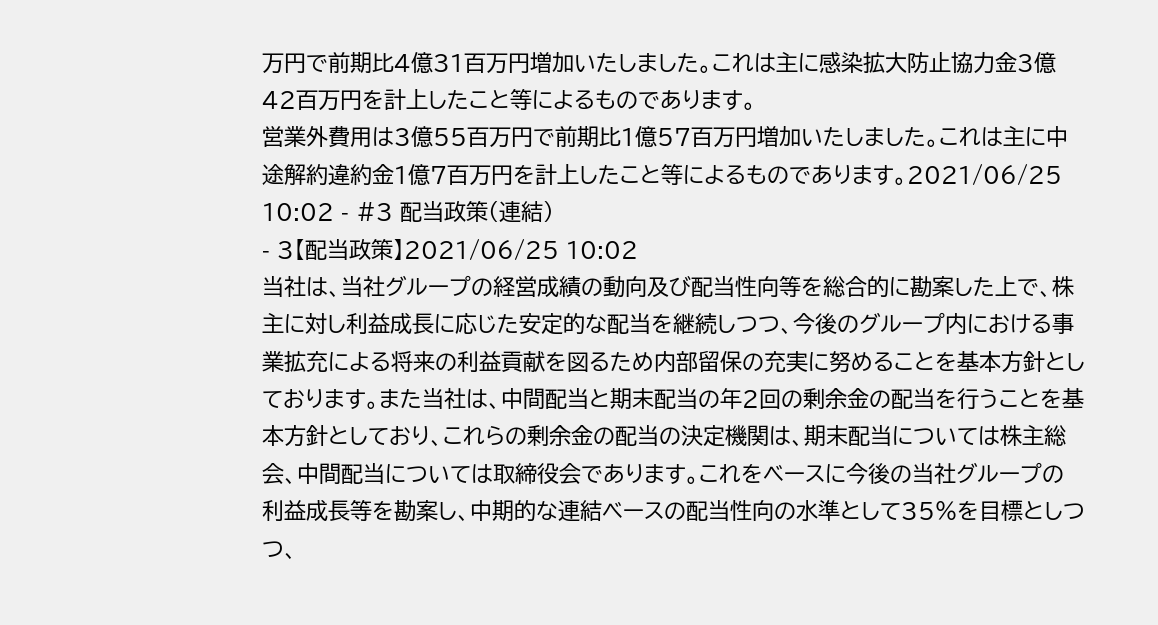万円で前期比4億31百万円増加いたしました。これは主に感染拡大防止協力金3億42百万円を計上したこと等によるものであります。
営業外費用は3億55百万円で前期比1億57百万円増加いたしました。これは主に中途解約違約金1億7百万円を計上したこと等によるものであります。2021/06/25 10:02 - #3 配当政策(連結)
- 3【配当政策】2021/06/25 10:02
当社は、当社グループの経営成績の動向及び配当性向等を総合的に勘案した上で、株主に対し利益成長に応じた安定的な配当を継続しつつ、今後のグループ内における事業拡充による将来の利益貢献を図るため内部留保の充実に努めることを基本方針としております。また当社は、中間配当と期末配当の年2回の剰余金の配当を行うことを基本方針としており、これらの剰余金の配当の決定機関は、期末配当については株主総会、中間配当については取締役会であります。これをベースに今後の当社グループの利益成長等を勘案し、中期的な連結ベースの配当性向の水準として35%を目標としつつ、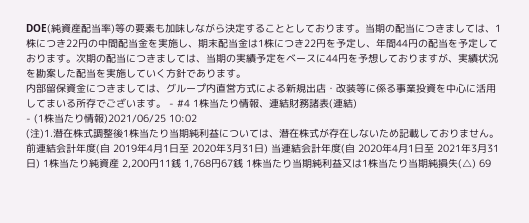DOE(純資産配当率)等の要素も加味しながら決定することとしております。当期の配当につきましては、1株につき22円の中間配当金を実施し、期末配当金は1株につき22円を予定し、年間44円の配当を予定しております。次期の配当につきましては、当期の実績予定をベースに44円を予想しておりますが、実績状況を勘案した配当を実施していく方針であります。
内部留保資金につきましては、グループ内直営方式による新規出店・改装等に係る事業投資を中心に活用してまいる所存でございます。 - #4 1株当たり情報、連結財務諸表(連結)
- (1株当たり情報)2021/06/25 10:02
(注)1.潜在株式調整後1株当たり当期純利益については、潜在株式が存在しないため記載しておりません。前連結会計年度(自 2019年4月1日至 2020年3月31日) 当連結会計年度(自 2020年4月1日至 2021年3月31日) 1株当たり純資産 2,200円11銭 1,768円67銭 1株当たり当期純利益又は1株当たり当期純損失(△) 69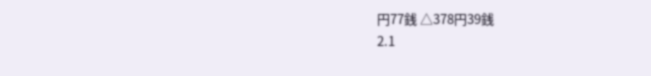円77銭 △378円39銭
2.1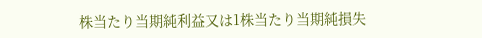株当たり当期純利益又は1株当たり当期純損失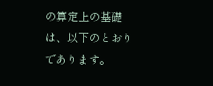の算定上の基礎は、以下のとおりであります。